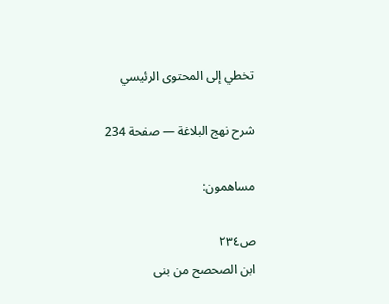تخطي إلى المحتوى الرئيسي

شرح نهج البلاغة — صفحة 234

مساهمون:

ص٢٣٤
ابن الصحصح من بنى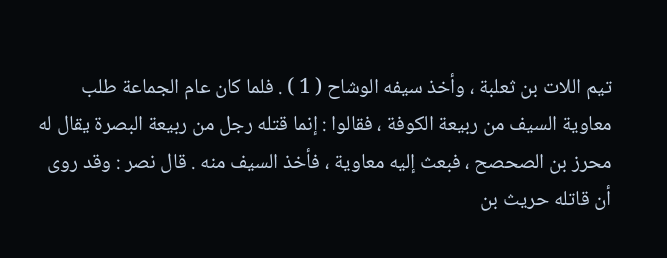تيم اللات بن ثعلبة ، وأخذ سيفه الوشاح ( 1 ) . فلما كان عام الجماعة طلب معاوية السيف من ربيعة الكوفة ، فقالوا : إنما قتله رجل من ربيعة البصرة يقال له محرز بن الصحصح ، فبعث إليه معاوية ، فأخذ السيف منه . قال نصر : وقد روى أن قاتله حريث بن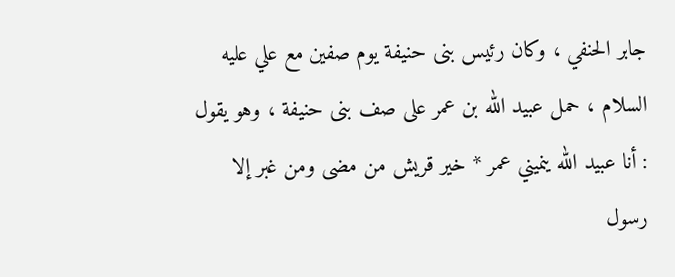جابر الحنفي ، وكان رئيس بنى حنيفة يوم صفين مع علي عليه السلام ، حمل عبيد الله بن عمر على صف بنى حنيفة ، وهو يقول : أنا عبيد الله ينميني عمر * خير قريش من مضى ومن غبر إلا رسول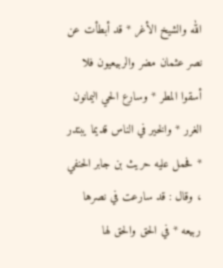الله والشيخ الأغر * قد أبطأت عن نصر عثمان مضر والربيعيون فلا أسقوا المطر * وسارع الحي اليمانون الغرر * والخير في الناس قديما يبتدر * فحمل عليه حريث بن جابر الحنفي ، وقال : قد سارعت في نصرها ربيعه * في الحق والحق لها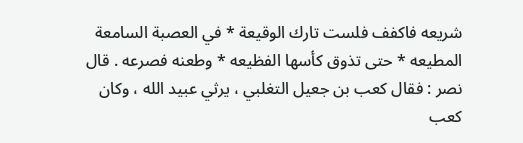شريعه فاكفف فلست تارك الوقيعة * في العصبة السامعة المطيعه * حتى تذوق كأسها الفظيعه * وطعنه فصرعه . قال نصر : فقال كعب بن جعيل التغلبي ، يرثي عبيد الله ، وكان كعب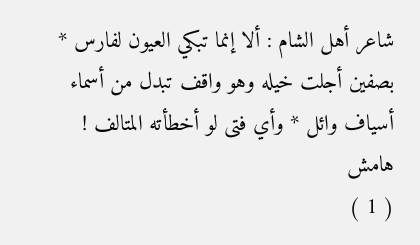شاعر أهل الشام : ألا إنما تبكي العيون لفارس * بصفين أجلت خيله وهو واقف تبدل من أسماء أسياف وائل * وأي فتى لو أخطأته المتالف !
هامش
( 1 )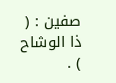صفين : ( ذا الوشاح ) .